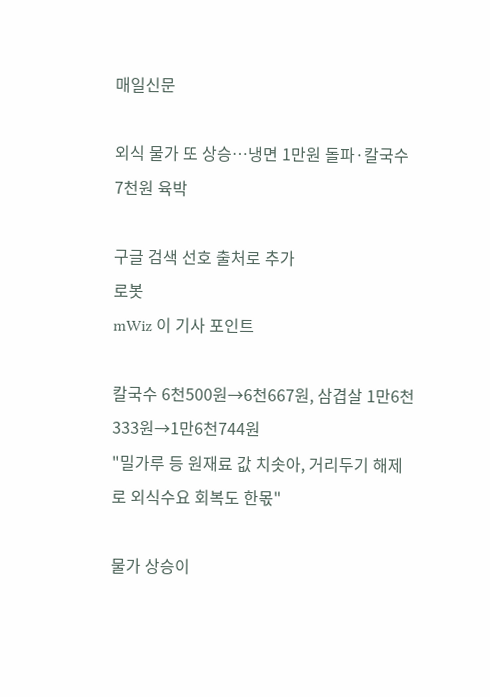매일신문

외식 물가 또 상승…냉면 1만원 돌파·칼국수 7천원 육박

구글 검색 선호 출처로 추가
로봇
mWiz 이 기사 포인트

칼국수 6천500원→6천667원, 삼겹살 1만6천333원→1만6천744원
"밀가루 등 원재료 값 치솟아, 거리두기 해제로 외식수요 회복도 한몫"

물가 상승이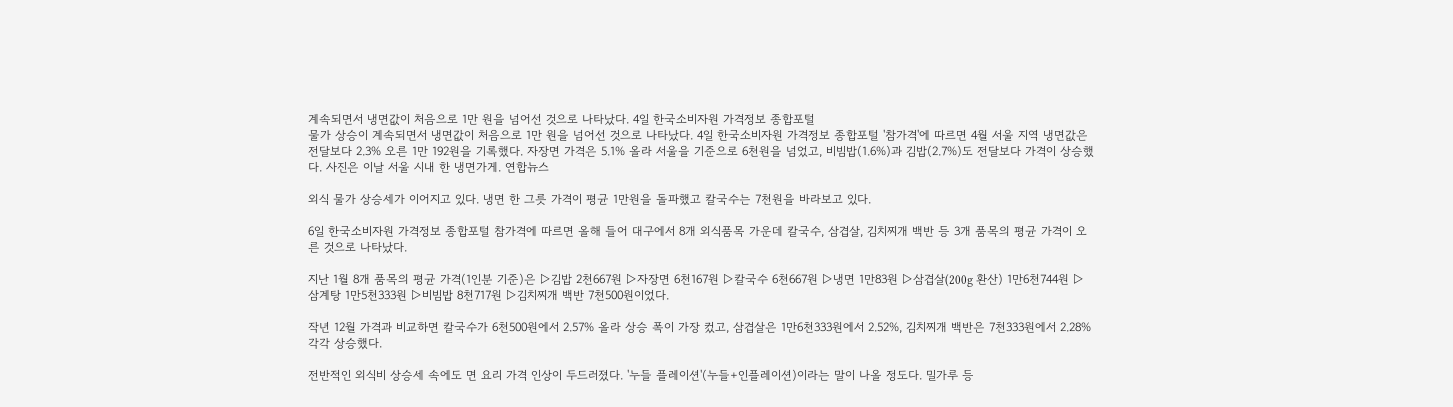계속되면서 냉면값이 처음으로 1만 원을 넘어선 것으로 나타났다. 4일 한국소비자원 가격정보 종합포털
물가 상승이 계속되면서 냉면값이 처음으로 1만 원을 넘어선 것으로 나타났다. 4일 한국소비자원 가격정보 종합포털 '참가격'에 따르면 4월 서울 지역 냉면값은 전달보다 2.3% 오른 1만 192원을 기록했다. 자장면 가격은 5.1% 올라 서울을 기준으로 6천원을 넘었고, 비빔밥(1.6%)과 김밥(2.7%)도 전달보다 가격이 상승했다. 사진은 이날 서울 시내 한 냉면가게. 연합뉴스

외식 물가 상승세가 이어지고 있다. 냉면 한 그릇 가격이 평균 1만원을 돌파했고 칼국수는 7천원을 바라보고 있다.

6일 한국소비자원 가격정보 종합포털 참가격에 따르면 올해 들어 대구에서 8개 외식품목 가운데 칼국수, 삼겹살, 김치찌개 백반 등 3개 품목의 평균 가격이 오른 것으로 나타났다.

지난 1월 8개 품목의 평균 가격(1인분 기준)은 ▷김밥 2천667원 ▷자장면 6천167원 ▷칼국수 6천667원 ▷냉면 1만83원 ▷삼겹살(200g 환산) 1만6천744원 ▷삼계탕 1만5천333원 ▷비빔밥 8천717원 ▷김치찌개 백반 7천500원이었다.

작년 12월 가격과 비교하면 칼국수가 6천500원에서 2.57% 올라 상승 폭이 가장 컸고, 삼겹살은 1만6천333원에서 2.52%, 김치찌개 백반은 7천333원에서 2.28% 각각 상승했다.

전반적인 외식비 상승세 속에도 면 요리 가격 인상이 두드러졌다. '누들 플레이션'(누들+인플레이션)이라는 말이 나올 정도다. 밀가루 등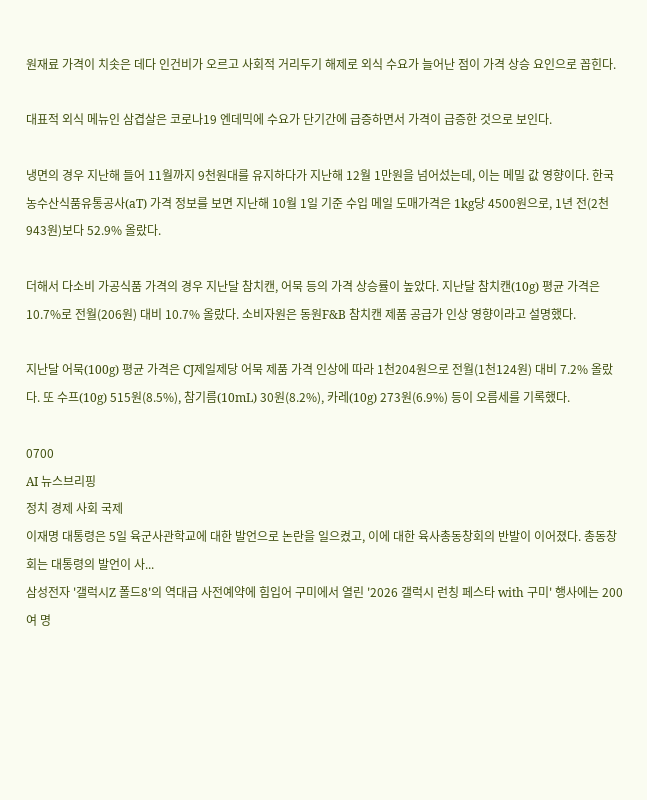원재료 가격이 치솟은 데다 인건비가 오르고 사회적 거리두기 해제로 외식 수요가 늘어난 점이 가격 상승 요인으로 꼽힌다.

대표적 외식 메뉴인 삼겹살은 코로나19 엔데믹에 수요가 단기간에 급증하면서 가격이 급증한 것으로 보인다.

냉면의 경우 지난해 들어 11월까지 9천원대를 유지하다가 지난해 12월 1만원을 넘어섰는데, 이는 메밀 값 영향이다. 한국농수산식품유통공사(aT) 가격 정보를 보면 지난해 10월 1일 기준 수입 메일 도매가격은 1kg당 4500원으로, 1년 전(2천943원)보다 52.9% 올랐다.

더해서 다소비 가공식품 가격의 경우 지난달 참치캔, 어묵 등의 가격 상승률이 높았다. 지난달 참치캔(10g) 평균 가격은 10.7%로 전월(206원) 대비 10.7% 올랐다. 소비자원은 동원F&B 참치캔 제품 공급가 인상 영향이라고 설명했다.

지난달 어묵(100g) 평균 가격은 CJ제일제당 어묵 제품 가격 인상에 따라 1천204원으로 전월(1천124원) 대비 7.2% 올랐다. 또 수프(10g) 515원(8.5%), 참기름(10mL) 30원(8.2%), 카레(10g) 273원(6.9%) 등이 오름세를 기록했다.

0700
AI 뉴스브리핑
정치 경제 사회 국제
이재명 대통령은 5일 육군사관학교에 대한 발언으로 논란을 일으켰고, 이에 대한 육사총동창회의 반발이 이어졌다. 총동창회는 대통령의 발언이 사...
삼성전자 '갤럭시Z 폴드8'의 역대급 사전예약에 힘입어 구미에서 열린 '2026 갤럭시 런칭 페스타 with 구미' 행사에는 200여 명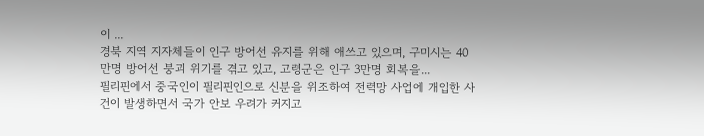이 ...
경북 지역 지자체들이 인구 방어선 유지를 위해 애쓰고 있으며, 구미시는 40만명 방어선 붕괴 위기를 겪고 있고, 고령군은 인구 3만명 회복을...
필리핀에서 중국인이 필리핀인으로 신분을 위조하여 전력망 사업에 개입한 사건이 발생하면서 국가 안보 우려가 커지고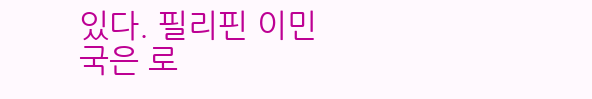있다. 필리핀 이민국은 로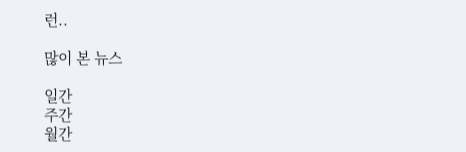런..

많이 본 뉴스

일간
주간
월간